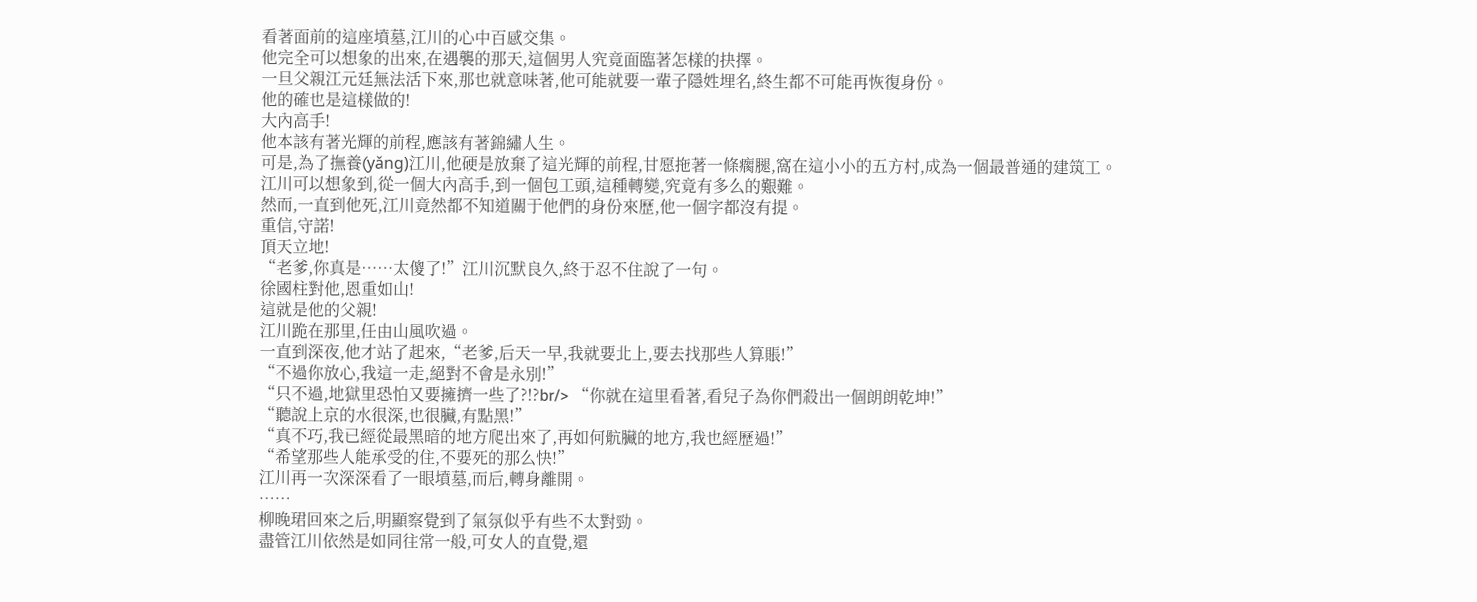看著面前的這座墳墓,江川的心中百感交集。
他完全可以想象的出來,在遇襲的那天,這個男人究竟面臨著怎樣的抉擇。
一旦父親江元廷無法活下來,那也就意味著,他可能就要一輩子隱姓埋名,終生都不可能再恢復身份。
他的確也是這樣做的!
大內高手!
他本該有著光輝的前程,應該有著錦繡人生。
可是,為了撫養(yǎng)江川,他硬是放棄了這光輝的前程,甘愿拖著一條瘸腿,窩在這小小的五方村,成為一個最普通的建筑工。
江川可以想象到,從一個大內高手,到一個包工頭,這種轉變,究竟有多么的艱難。
然而,一直到他死,江川竟然都不知道關于他們的身份來歷,他一個字都沒有提。
重信,守諾!
頂天立地!
“老爹,你真是……太傻了!”江川沉默良久,終于忍不住說了一句。
徐國柱對他,恩重如山!
這就是他的父親!
江川跪在那里,任由山風吹過。
一直到深夜,他才站了起來,“老爹,后天一早,我就要北上,要去找那些人算賬!”
“不過你放心,我這一走,絕對不會是永別!”
“只不過,地獄里恐怕又要擁擠一些了?!?br/> “你就在這里看著,看兒子為你們殺出一個朗朗乾坤!”
“聽說上京的水很深,也很臟,有點黑!”
“真不巧,我已經從最黑暗的地方爬出來了,再如何骯臟的地方,我也經歷過!”
“希望那些人能承受的住,不要死的那么快!”
江川再一次深深看了一眼墳墓,而后,轉身離開。
……
柳晚珺回來之后,明顯察覺到了氣氛似乎有些不太對勁。
盡管江川依然是如同往常一般,可女人的直覺,還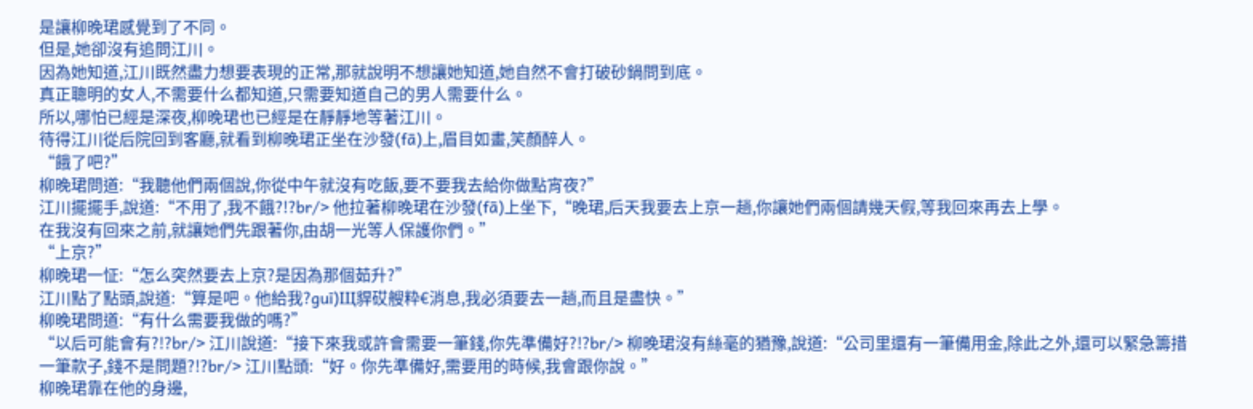是讓柳晚珺感覺到了不同。
但是,她卻沒有追問江川。
因為她知道,江川既然盡力想要表現的正常,那就說明不想讓她知道,她自然不會打破砂鍋問到底。
真正聰明的女人,不需要什么都知道,只需要知道自己的男人需要什么。
所以,哪怕已經是深夜,柳晚珺也已經是在靜靜地等著江川。
待得江川從后院回到客廳,就看到柳晚珺正坐在沙發(fā)上,眉目如畫,笑顏醉人。
“餓了吧?”
柳晚珺問道:“我聽他們兩個說,你從中午就沒有吃飯,要不要我去給你做點宵夜?”
江川擺擺手,說道:“不用了,我不餓?!?br/> 他拉著柳晚珺在沙發(fā)上坐下,“晚珺,后天我要去上京一趟,你讓她們兩個請幾天假,等我回來再去上學。
在我沒有回來之前,就讓她們先跟著你,由胡一光等人保護你們。”
“上京?”
柳晚珺一怔:“怎么突然要去上京?是因為那個茹升?”
江川點了點頭,說道:“算是吧。他給我?guī)Щ貋砹艘粋€消息,我必須要去一趟,而且是盡快。”
柳晚珺問道:“有什么需要我做的嗎?”
“以后可能會有?!?br/> 江川說道:“接下來我或許會需要一筆錢,你先準備好?!?br/> 柳晚珺沒有絲毫的猶豫,說道:“公司里還有一筆備用金,除此之外,還可以緊急籌措一筆款子,錢不是問題?!?br/> 江川點頭:“好。你先準備好,需要用的時候,我會跟你說。”
柳晚珺靠在他的身邊,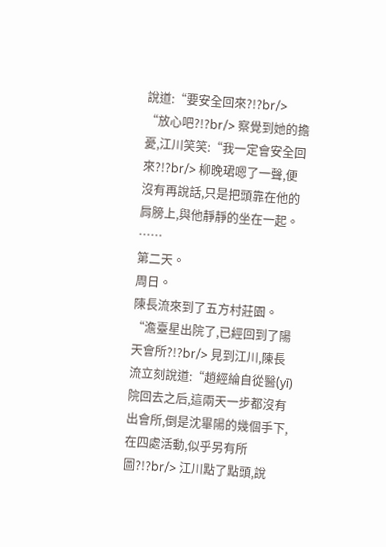說道:“要安全回來?!?br/> “放心吧?!?br/> 察覺到她的擔憂,江川笑笑:“我一定會安全回來?!?br/> 柳晚珺嗯了一聲,便沒有再說話,只是把頭靠在他的肩膀上,與他靜靜的坐在一起。
……
第二天。
周日。
陳長流來到了五方村莊園。
“澹臺星出院了,已經回到了陽天會所?!?br/> 見到江川,陳長流立刻說道:“趙經綸自從醫(yī)院回去之后,這兩天一步都沒有出會所,倒是沈畢陽的幾個手下,在四處活動,似乎另有所圖?!?br/> 江川點了點頭,說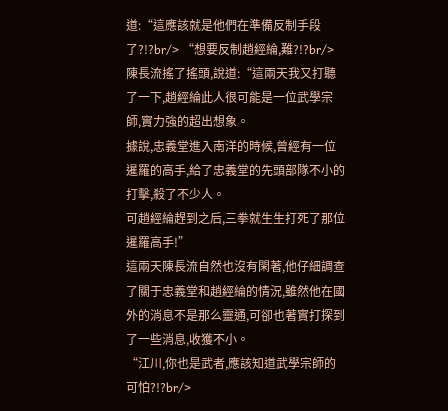道:“這應該就是他們在準備反制手段了?!?br/> “想要反制趙經綸,難?!?br/> 陳長流搖了搖頭,說道:“這兩天我又打聽了一下,趙經綸此人很可能是一位武學宗師,實力強的超出想象。
據說,忠義堂進入南洋的時候,曾經有一位暹羅的高手,給了忠義堂的先頭部隊不小的打擊,殺了不少人。
可趙經綸趕到之后,三拳就生生打死了那位暹羅高手!”
這兩天陳長流自然也沒有閑著,他仔細調查了關于忠義堂和趙經綸的情況,雖然他在國外的消息不是那么靈通,可卻也著實打探到了一些消息,收獲不小。
“江川,你也是武者,應該知道武學宗師的可怕?!?br/>